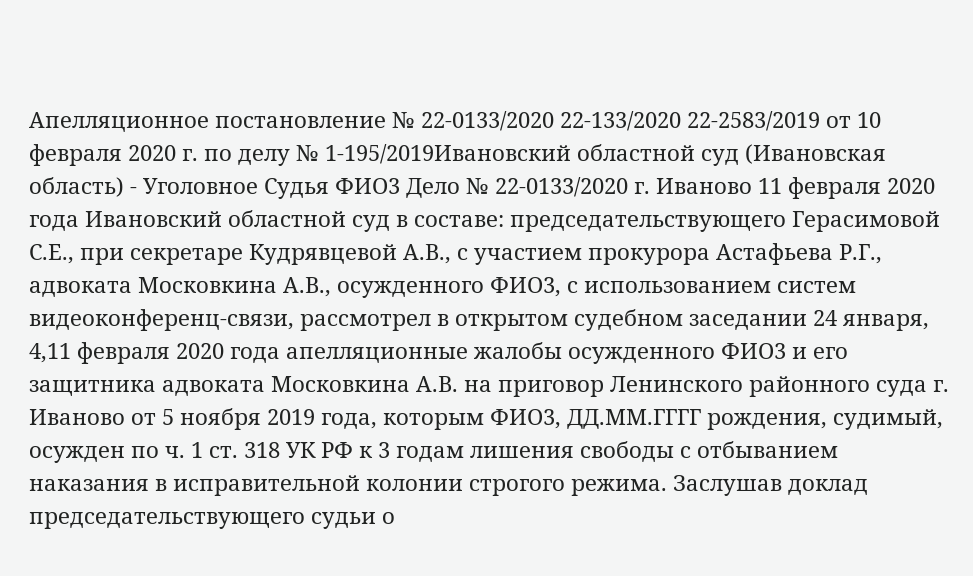Апелляционное постановление № 22-0133/2020 22-133/2020 22-2583/2019 от 10 февраля 2020 г. по делу № 1-195/2019Ивановский областной суд (Ивановская область) - Уголовное Судья ФИО3 Дело № 22-0133/2020 г. Иваново 11 февраля 2020 года Ивановский областной суд в составе: председательствующего Герасимовой С.Е., при секретаре Кудрявцевой А.В., с участием прокурора Астафьева Р.Г., адвоката Московкина А.В., осужденного ФИО3, с использованием систем видеоконференц-связи, рассмотрел в открытом судебном заседании 24 января, 4,11 февраля 2020 года апелляционные жалобы осужденного ФИО3 и его защитника адвоката Московкина А.В. на приговор Ленинского районного суда г. Иваново от 5 ноября 2019 года, которым ФИО3, ДД.ММ.ГГГГ рождения, судимый, осужден по ч. 1 ст. 318 УК РФ к 3 годам лишения свободы с отбыванием наказания в исправительной колонии строгого режима. Заслушав доклад председательствующего судьи о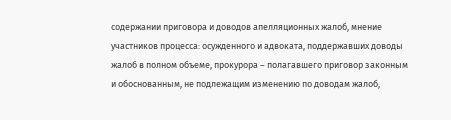содержании приговора и доводов апелляционных жалоб, мнение участников процесса: осужденного и адвоката, поддержавших доводы жалоб в полном объеме, прокурора – полагавшего приговор законным и обоснованным, не подлежащим изменению по доводам жалоб,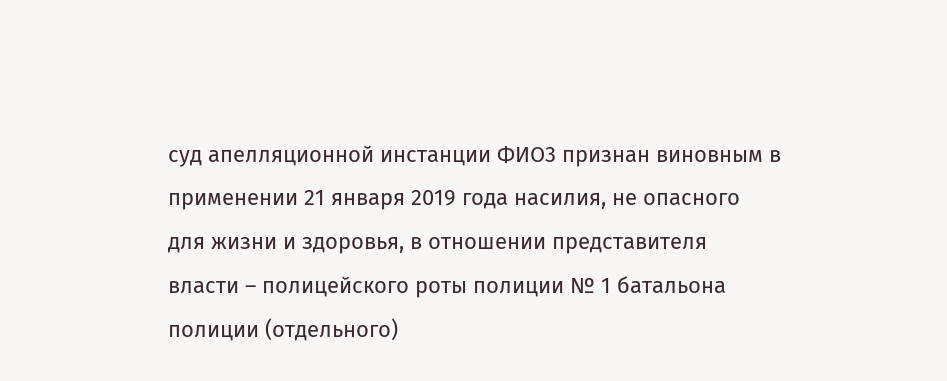суд апелляционной инстанции ФИО3 признан виновным в применении 21 января 2019 года насилия, не опасного для жизни и здоровья, в отношении представителя власти – полицейского роты полиции № 1 батальона полиции (отдельного)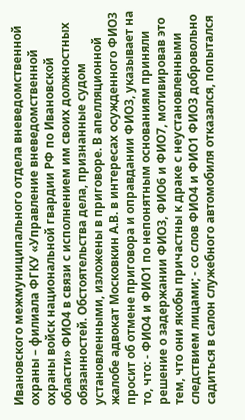Ивановского межмуниципального отдела вневедомственной охраны – филиала ФГКУ «Управление вневедомственной охраны войск национальной гвардии РФ по Ивановской области» ФИО4 в связи с исполнением им своих должностных обязанностей. Обстоятельства дела, признанные судом установленными, изложены в приговоре. В апелляционной жалобе адвокат Московкин А.В. в интересах осужденного ФИО3 просит об отмене приговора и оправдании ФИО3, указывает на то, что: - ФИО4 и ФИО1 по непонятным основаниям приняли решение о задержании ФИО3, ФИО6 и ФИО7, мотивировав это тем, что они якобы причастны к драке с неустановленными следствием лицами; - со слов ФИО4 и ФИО1 ФИО3 добровольно садиться в салон служебного автомобиля отказался, попытался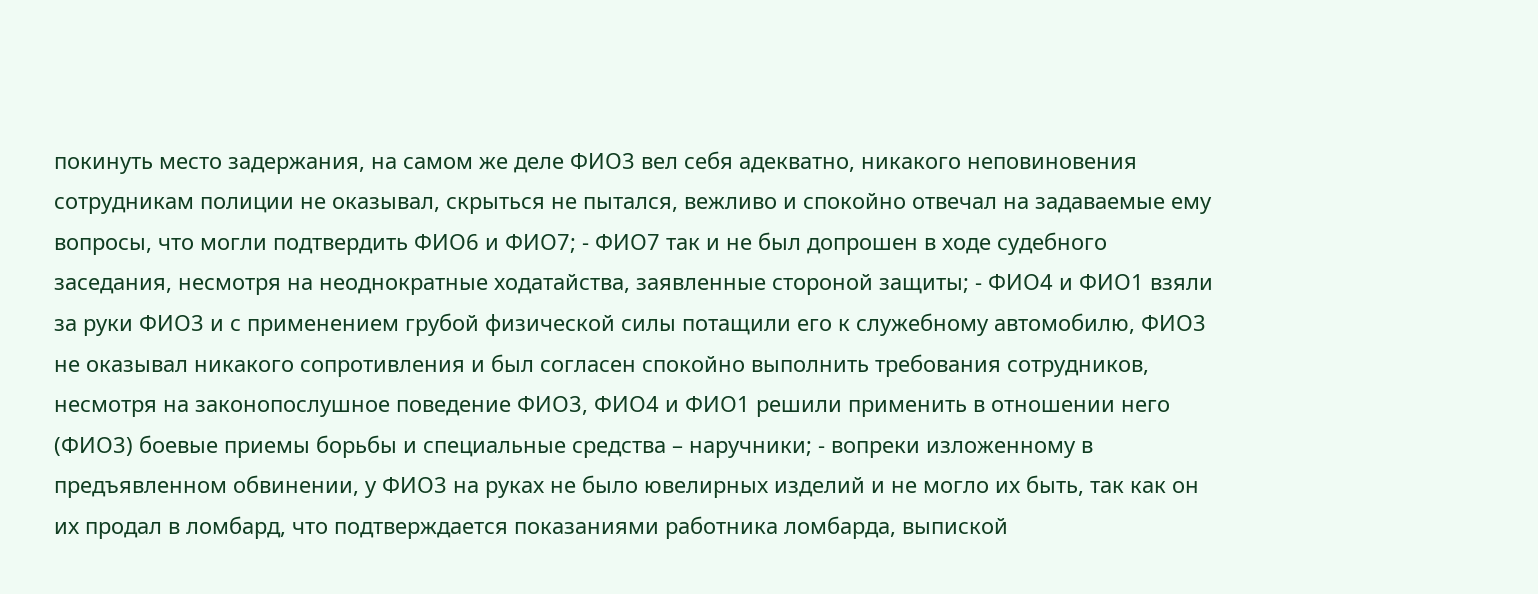покинуть место задержания, на самом же деле ФИО3 вел себя адекватно, никакого неповиновения сотрудникам полиции не оказывал, скрыться не пытался, вежливо и спокойно отвечал на задаваемые ему вопросы, что могли подтвердить ФИО6 и ФИО7; - ФИО7 так и не был допрошен в ходе судебного заседания, несмотря на неоднократные ходатайства, заявленные стороной защиты; - ФИО4 и ФИО1 взяли за руки ФИО3 и с применением грубой физической силы потащили его к служебному автомобилю, ФИО3 не оказывал никакого сопротивления и был согласен спокойно выполнить требования сотрудников, несмотря на законопослушное поведение ФИО3, ФИО4 и ФИО1 решили применить в отношении него (ФИО3) боевые приемы борьбы и специальные средства – наручники; - вопреки изложенному в предъявленном обвинении, у ФИО3 на руках не было ювелирных изделий и не могло их быть, так как он их продал в ломбард, что подтверждается показаниями работника ломбарда, выпиской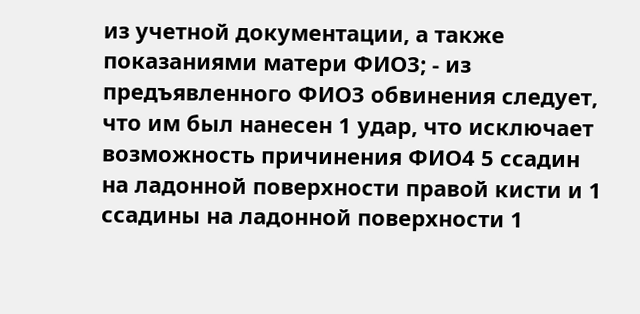из учетной документации, а также показаниями матери ФИО3; - из предъявленного ФИО3 обвинения следует, что им был нанесен 1 удар, что исключает возможность причинения ФИО4 5 ссадин на ладонной поверхности правой кисти и 1 ссадины на ладонной поверхности 1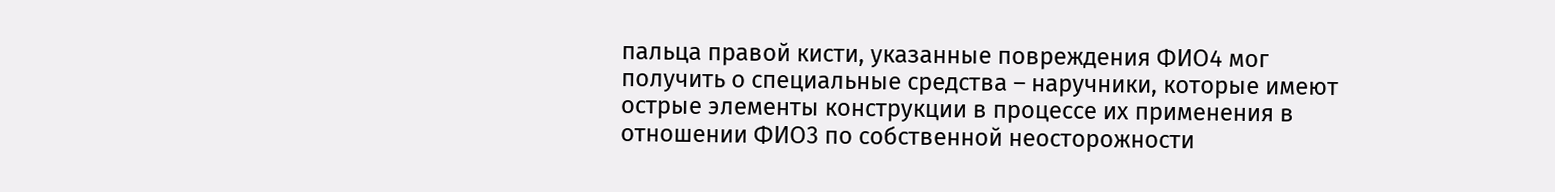пальца правой кисти, указанные повреждения ФИО4 мог получить о специальные средства – наручники, которые имеют острые элементы конструкции в процессе их применения в отношении ФИО3 по собственной неосторожности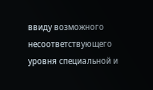ввиду возможного несоответствующего уровня специальной и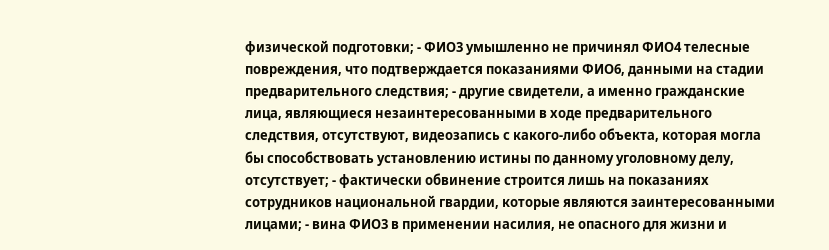физической подготовки; - ФИО3 умышленно не причинял ФИО4 телесные повреждения, что подтверждается показаниями ФИО6, данными на стадии предварительного следствия; - другие свидетели, а именно гражданские лица, являющиеся незаинтересованными в ходе предварительного следствия, отсутствуют, видеозапись с какого-либо объекта, которая могла бы способствовать установлению истины по данному уголовному делу, отсутствует; - фактически обвинение строится лишь на показаниях сотрудников национальной гвардии, которые являются заинтересованными лицами; - вина ФИО3 в применении насилия, не опасного для жизни и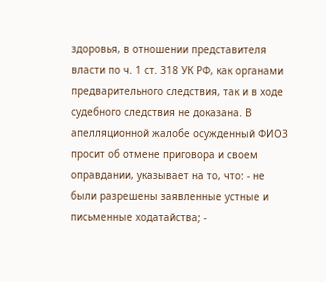здоровья, в отношении представителя власти по ч. 1 ст. 318 УК РФ, как органами предварительного следствия, так и в ходе судебного следствия не доказана. В апелляционной жалобе осужденный ФИО3 просит об отмене приговора и своем оправдании, указывает на то, что: - не были разрешены заявленные устные и письменные ходатайства; -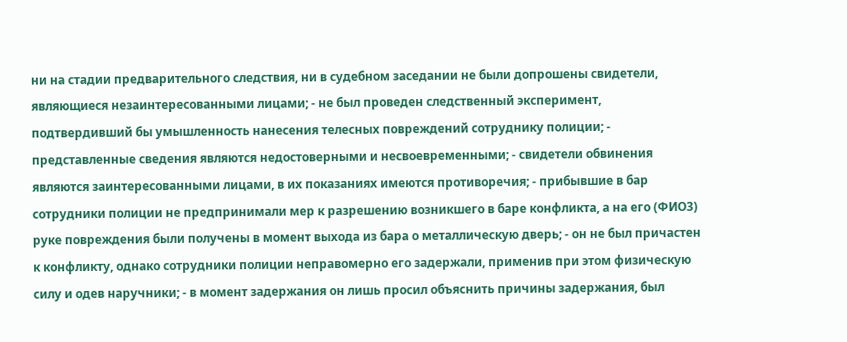ни на стадии предварительного следствия, ни в судебном заседании не были допрошены свидетели, являющиеся незаинтересованными лицами; - не был проведен следственный эксперимент, подтвердивший бы умышленность нанесения телесных повреждений сотруднику полиции; - представленные сведения являются недостоверными и несвоевременными; - свидетели обвинения являются заинтересованными лицами, в их показаниях имеются противоречия; - прибывшие в бар сотрудники полиции не предпринимали мер к разрешению возникшего в баре конфликта, а на его (ФИО3) руке повреждения были получены в момент выхода из бара о металлическую дверь; - он не был причастен к конфликту, однако сотрудники полиции неправомерно его задержали, применив при этом физическую силу и одев наручники; - в момент задержания он лишь просил объяснить причины задержания, был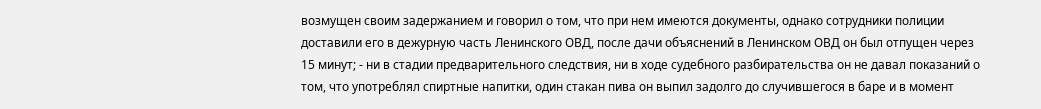возмущен своим задержанием и говорил о том, что при нем имеются документы, однако сотрудники полиции доставили его в дежурную часть Ленинского ОВД, после дачи объяснений в Ленинском ОВД он был отпущен через 15 минут; - ни в стадии предварительного следствия, ни в ходе судебного разбирательства он не давал показаний о том, что употреблял спиртные напитки, один стакан пива он выпил задолго до случившегося в баре и в момент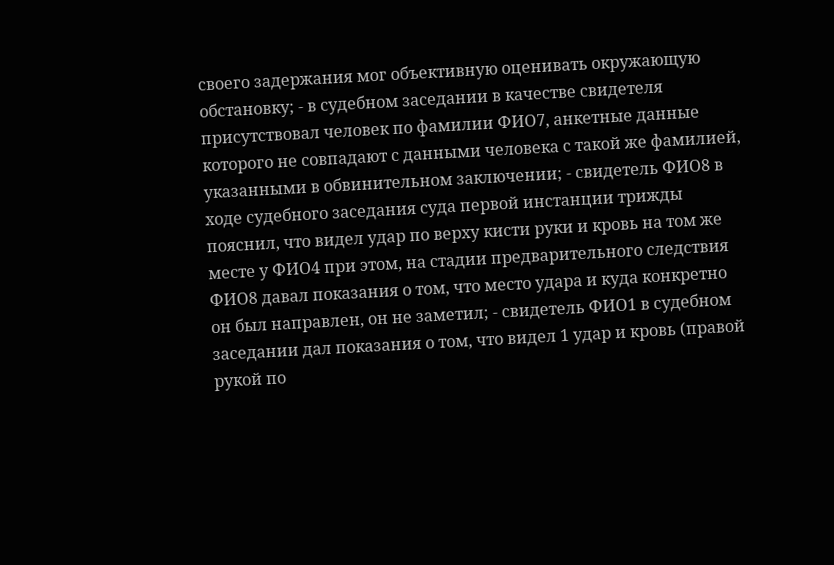своего задержания мог объективную оценивать окружающую обстановку; - в судебном заседании в качестве свидетеля присутствовал человек по фамилии ФИО7, анкетные данные которого не совпадают с данными человека с такой же фамилией, указанными в обвинительном заключении; - свидетель ФИО8 в ходе судебного заседания суда первой инстанции трижды пояснил, что видел удар по верху кисти руки и кровь на том же месте у ФИО4 при этом, на стадии предварительного следствия ФИО8 давал показания о том, что место удара и куда конкретно он был направлен, он не заметил; - свидетель ФИО1 в судебном заседании дал показания о том, что видел 1 удар и кровь (правой рукой по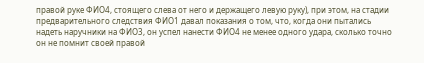правой руке ФИО4, стоящего слева от него и держащего левую руку), при этом, на стадии предварительного следствия ФИО1 давал показания о том, что, когда они пытались надеть наручники на ФИО3, он успел нанести ФИО4 не менее одного удара, сколько точно он не помнит своей правой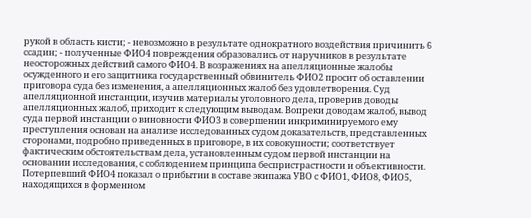рукой в область кисти; - невозможно в результате однократного воздействия причинить 6 ссадин; - полученные ФИО4 повреждения образовались от наручников в результате неосторожных действий самого ФИО4. В возражениях на апелляционные жалобы осужденного и его защитника государственный обвинитель ФИО2 просит об оставлении приговора суда без изменения, а апелляционных жалоб без удовлетворения. Суд апелляционной инстанции, изучив материалы уголовного дела, проверив доводы апелляционных жалоб, приходит к следующим выводам. Вопреки доводам жалоб, вывод суда первой инстанции о виновности ФИО3 в совершении инкриминируемого ему преступления основан на анализе исследованных судом доказательств, представленных сторонами, подробно приведенных в приговоре, в их совокупности; соответствует фактическим обстоятельствам дела, установленным судом первой инстанции на основании исследования, с соблюдением принципа беспристрастности и объективности. Потерпевший ФИО4 показал о прибытии в составе экипажа УВО с ФИО1, ФИО8, ФИО5, находящихся в форменном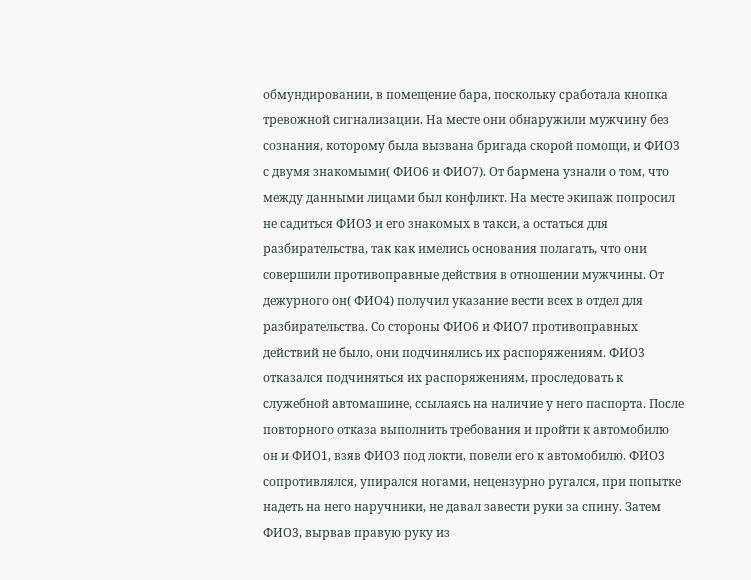обмундировании, в помещение бара, поскольку сработала кнопка тревожной сигнализации. На месте они обнаружили мужчину без сознания, которому была вызвана бригада скорой помощи, и ФИО3 с двумя знакомыми( ФИО6 и ФИО7). От бармена узнали о том, что между данными лицами был конфликт. На месте экипаж попросил не садиться ФИО3 и его знакомых в такси, а остаться для разбирательства, так как имелись основания полагать, что они совершили противоправные действия в отношении мужчины. От дежурного он( ФИО4) получил указание вести всех в отдел для разбирательства. Со стороны ФИО6 и ФИО7 противоправных действий не было, они подчинялись их распоряжениям. ФИО3 отказался подчиняться их распоряжениям, проследовать к служебной автомашине, ссылаясь на наличие у него паспорта. После повторного отказа выполнить требования и пройти к автомобилю он и ФИО1, взяв ФИО3 под локти, повели его к автомобилю. ФИО3 сопротивлялся, упирался ногами, нецензурно ругался, при попытке надеть на него наручники, не давал завести руки за спину. Затем ФИО3, вырвав правую руку из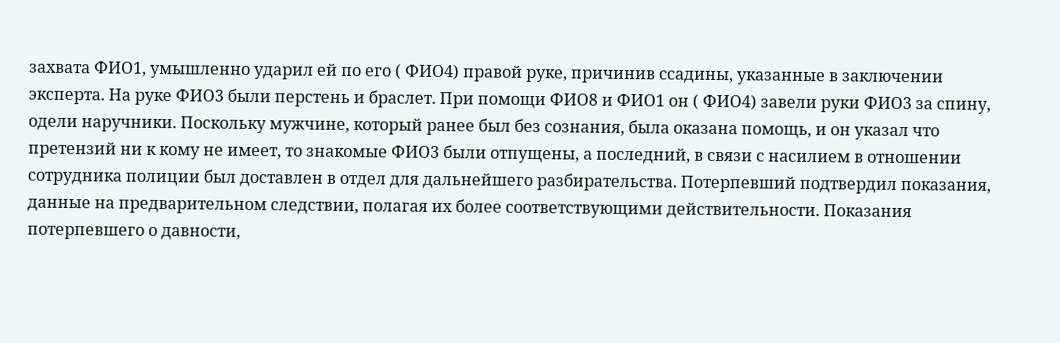захвата ФИО1, умышленно ударил ей по его ( ФИО4) правой руке, причинив ссадины, указанные в заключении эксперта. На руке ФИО3 были перстень и браслет. При помощи ФИО8 и ФИО1 он ( ФИО4) завели руки ФИО3 за спину, одели наручники. Поскольку мужчине, который ранее был без сознания, была оказана помощь, и он указал что претензий ни к кому не имеет, то знакомые ФИО3 были отпущены, а последний, в связи с насилием в отношении сотрудника полиции был доставлен в отдел для дальнейшего разбирательства. Потерпевший подтвердил показания, данные на предварительном следствии, полагая их более соответствующими действительности. Показания потерпевшего о давности,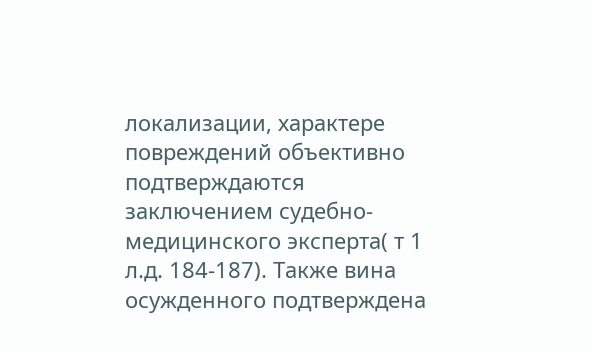локализации, характере повреждений объективно подтверждаются заключением судебно- медицинского эксперта( т 1 л.д. 184-187). Также вина осужденного подтверждена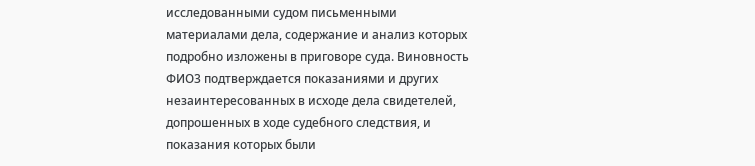исследованными судом письменными материалами дела, содержание и анализ которых подробно изложены в приговоре суда. Виновность ФИО3 подтверждается показаниями и других незаинтересованных в исходе дела свидетелей, допрошенных в ходе судебного следствия, и показания которых были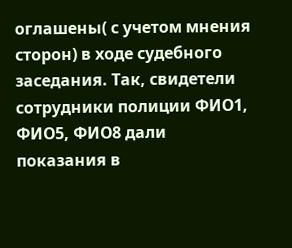оглашены( с учетом мнения сторон) в ходе судебного заседания. Так, свидетели сотрудники полиции ФИО1, ФИО5, ФИО8 дали показания в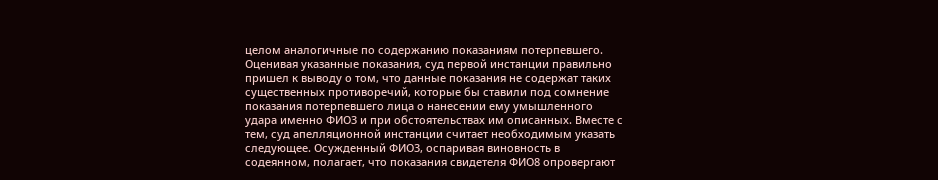целом аналогичные по содержанию показаниям потерпевшего. Оценивая указанные показания, суд первой инстанции правильно пришел к выводу о том, что данные показания не содержат таких существенных противоречий, которые бы ставили под сомнение показания потерпевшего лица о нанесении ему умышленного удара именно ФИО3 и при обстоятельствах им описанных. Вместе с тем, суд апелляционной инстанции считает необходимым указать следующее. Осужденный ФИО3, оспаривая виновность в содеянном, полагает, что показания свидетеля ФИО8 опровергают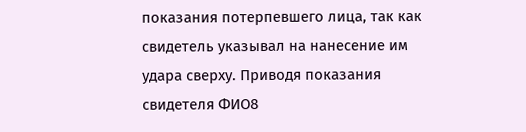показания потерпевшего лица, так как свидетель указывал на нанесение им удара сверху. Приводя показания свидетеля ФИО8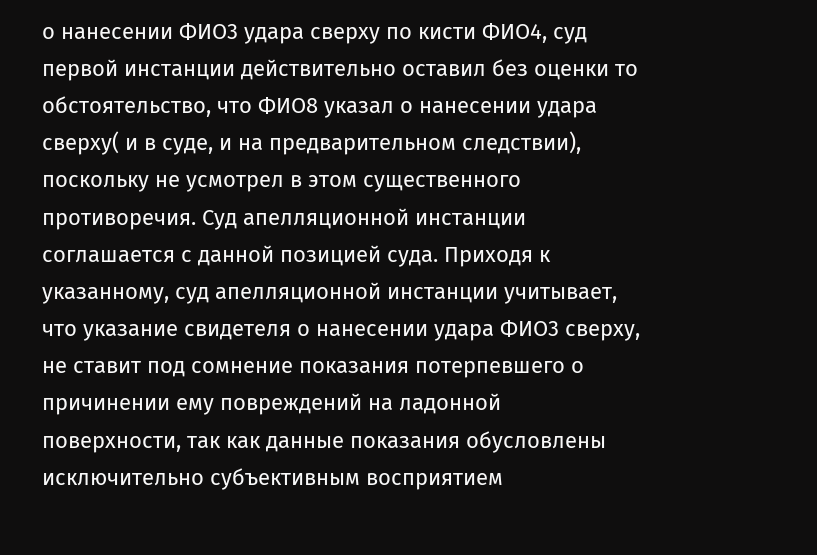о нанесении ФИО3 удара сверху по кисти ФИО4, суд первой инстанции действительно оставил без оценки то обстоятельство, что ФИО8 указал о нанесении удара сверху( и в суде, и на предварительном следствии), поскольку не усмотрел в этом существенного противоречия. Суд апелляционной инстанции соглашается с данной позицией суда. Приходя к указанному, суд апелляционной инстанции учитывает, что указание свидетеля о нанесении удара ФИО3 сверху, не ставит под сомнение показания потерпевшего о причинении ему повреждений на ладонной поверхности, так как данные показания обусловлены исключительно субъективным восприятием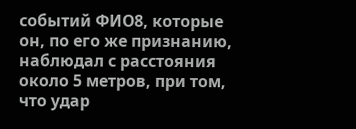событий ФИО8, которые он, по его же признанию, наблюдал с расстояния около 5 метров, при том, что удар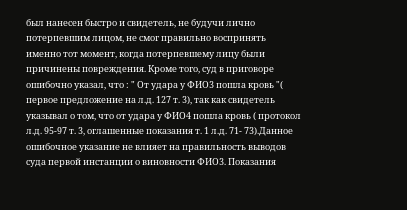был нанесен быстро и свидетель, не будучи лично потерпевшим лицом, не смог правильно воспринять именно тот момент, когда потерпевшему лицу были причинены повреждения. Кроме того, суд в приговоре ошибочно указал, что : " От удара у ФИО3 пошла кровь "( первое предложение на л.д. 127 т. 3), так как свидетель указывал о том, что от удара у ФИО4 пошла кровь ( протокол л.д. 95-97 т. 3, оглашенные показания т. 1 л.д. 71- 73).Данное ошибочное указание не влияет на правильность выводов суда первой инстанции о виновности ФИО3. Показания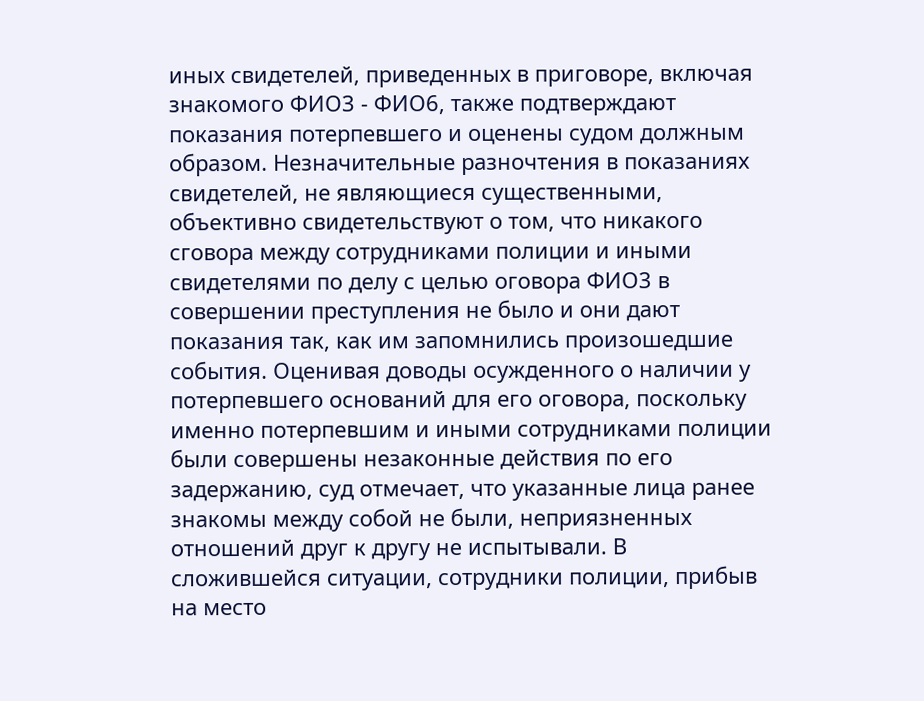иных свидетелей, приведенных в приговоре, включая знакомого ФИО3 - ФИО6, также подтверждают показания потерпевшего и оценены судом должным образом. Незначительные разночтения в показаниях свидетелей, не являющиеся существенными, объективно свидетельствуют о том, что никакого сговора между сотрудниками полиции и иными свидетелями по делу с целью оговора ФИО3 в совершении преступления не было и они дают показания так, как им запомнились произошедшие события. Оценивая доводы осужденного о наличии у потерпевшего оснований для его оговора, поскольку именно потерпевшим и иными сотрудниками полиции были совершены незаконные действия по его задержанию, суд отмечает, что указанные лица ранее знакомы между собой не были, неприязненных отношений друг к другу не испытывали. В сложившейся ситуации, сотрудники полиции, прибыв на место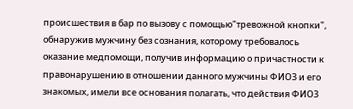происшествия в бар по вызову с помощью"тревожной кнопки", обнаружив мужчину без сознания, которому требовалось оказание медпомощи, получив информацию о причастности к правонарушению в отношении данного мужчины ФИО3 и его знакомых, имели все основания полагать, что действия ФИО3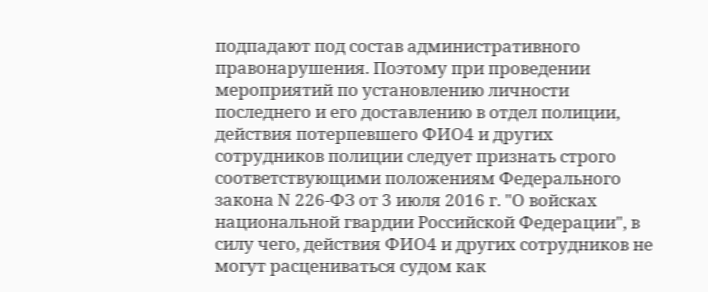подпадают под состав административного правонарушения. Поэтому при проведении мероприятий по установлению личности последнего и его доставлению в отдел полиции, действия потерпевшего ФИО4 и других сотрудников полиции следует признать строго соответствующими положениям Федерального закона N 226-ФЗ от 3 июля 2016 г. "О войсках национальной гвардии Российской Федерации", в силу чего, действия ФИО4 и других сотрудников не могут расцениваться судом как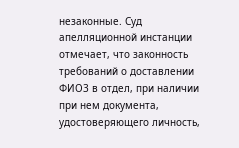незаконные. Суд апелляционной инстанции отмечает, что законность требований о доставлении ФИО3 в отдел, при наличии при нем документа, удостоверяющего личность,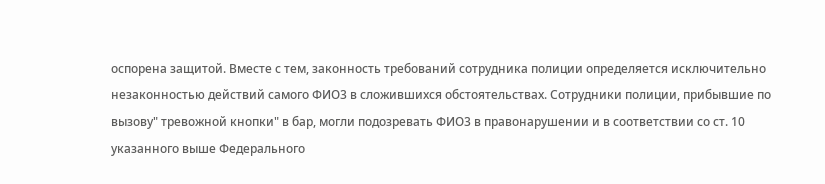оспорена защитой. Вместе с тем, законность требований сотрудника полиции определяется исключительно незаконностью действий самого ФИО3 в сложившихся обстоятельствах. Сотрудники полиции, прибывшие по вызову" тревожной кнопки" в бар, могли подозревать ФИО3 в правонарушении и в соответствии со ст. 10 указанного выше Федерального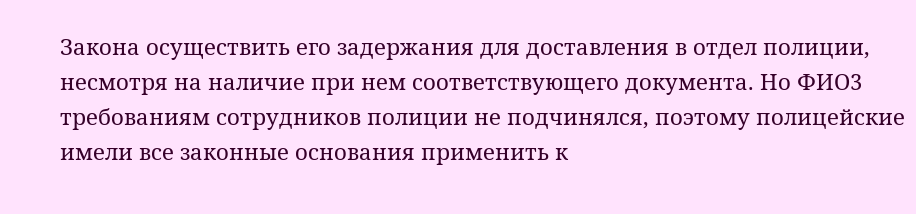Закона осуществить его задержания для доставления в отдел полиции, несмотря на наличие при нем соответствующего документа. Но ФИО3 требованиям сотрудников полиции не подчинялся, поэтому полицейские имели все законные основания применить к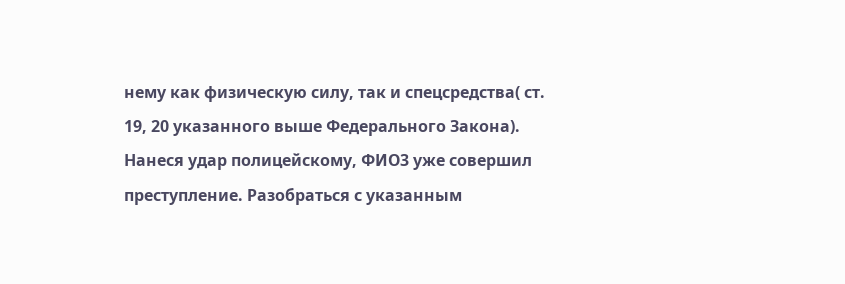нему как физическую силу, так и спецсредства( ст. 19, 20 указанного выше Федерального Закона). Нанеся удар полицейскому, ФИО3 уже совершил преступление. Разобраться с указанным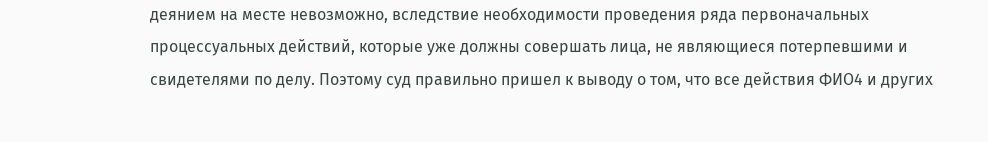деянием на месте невозможно, вследствие необходимости проведения ряда первоначальных процессуальных действий, которые уже должны совершать лица, не являющиеся потерпевшими и свидетелями по делу. Поэтому суд правильно пришел к выводу о том, что все действия ФИО4 и других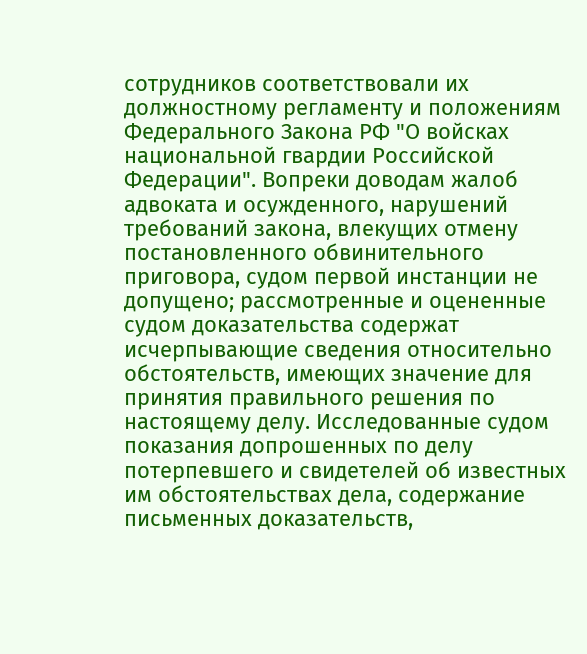сотрудников соответствовали их должностному регламенту и положениям Федерального Закона РФ "О войсках национальной гвардии Российской Федерации". Вопреки доводам жалоб адвоката и осужденного, нарушений требований закона, влекущих отмену постановленного обвинительного приговора, судом первой инстанции не допущено; рассмотренные и оцененные судом доказательства содержат исчерпывающие сведения относительно обстоятельств, имеющих значение для принятия правильного решения по настоящему делу. Исследованные судом показания допрошенных по делу потерпевшего и свидетелей об известных им обстоятельствах дела, содержание письменных доказательств,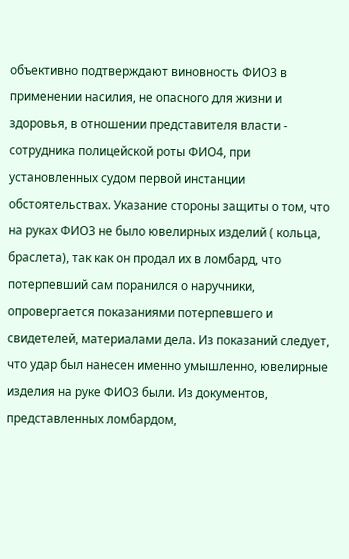объективно подтверждают виновность ФИО3 в применении насилия, не опасного для жизни и здоровья, в отношении представителя власти - сотрудника полицейской роты ФИО4, при установленных судом первой инстанции обстоятельствах. Указание стороны защиты о том, что на руках ФИО3 не было ювелирных изделий ( кольца, браслета), так как он продал их в ломбард, что потерпевший сам поранился о наручники, опровергается показаниями потерпевшего и свидетелей, материалами дела. Из показаний следует, что удар был нанесен именно умышленно, ювелирные изделия на руке ФИО3 были. Из документов, представленных ломбардом,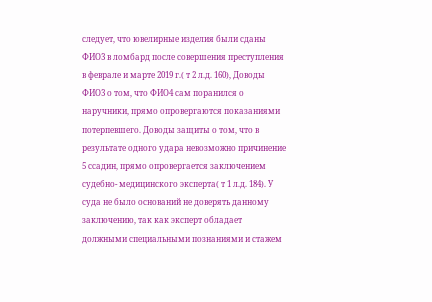следует, что ювелирные изделия были сданы ФИО3 в ломбард после совершения преступления в феврале и марте 2019 г.( т 2 л.д. 160), Доводы ФИО3 о том, что ФИО4 сам поранился о наручники, прямо опровергаются показаниями потерпевшего. Доводы защиты о том, что в результате одного удара невозможно причинение 5 ссадин, прямо опровергается заключением судебно- медицинского эксперта( т 1 л.д. 184). У суда не было оснований не доверять данному заключению, так как эксперт обладает должными специальными познаниями и стажем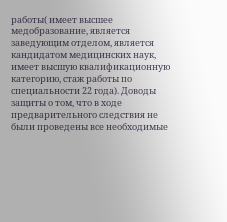работы( имеет высшее медобразование, является заведующим отделом, является кандидатом медицинских наук, имеет высшую квалификационную категорию, стаж работы по специальности 22 года). Доводы защиты о том, что в ходе предварительного следствия не были проведены все необходимые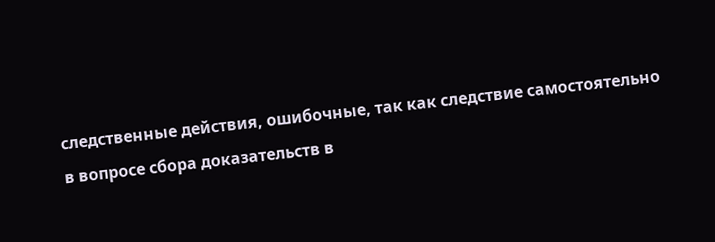следственные действия, ошибочные, так как следствие самостоятельно в вопросе сбора доказательств в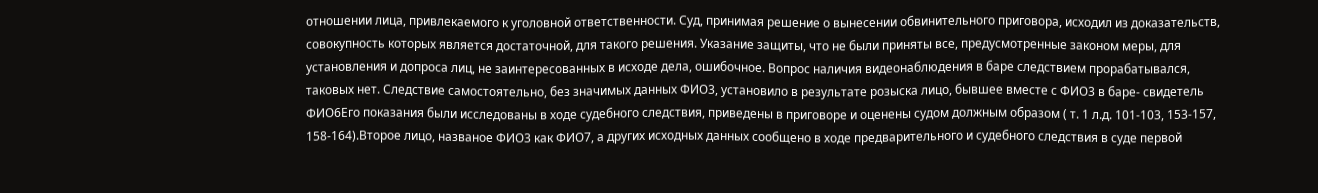отношении лица, привлекаемого к уголовной ответственности. Суд, принимая решение о вынесении обвинительного приговора, исходил из доказательств, совокупность которых является достаточной, для такого решения. Указание защиты, что не были приняты все, предусмотренные законом меры, для установления и допроса лиц, не заинтересованных в исходе дела, ошибочное. Вопрос наличия видеонаблюдения в баре следствием прорабатывался, таковых нет. Следствие самостоятельно, без значимых данных ФИО3, установило в результате розыска лицо, бывшее вместе с ФИО3 в баре- свидетель ФИО6Его показания были исследованы в ходе судебного следствия, приведены в приговоре и оценены судом должным образом ( т. 1 л.д. 101-103, 153-157, 158-164).Второе лицо, названое ФИО3 как ФИО7, а других исходных данных сообщено в ходе предварительного и судебного следствия в суде первой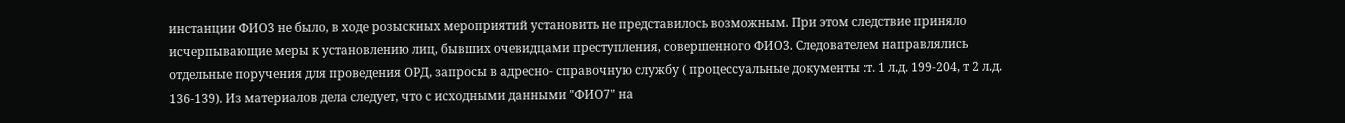инстанции ФИО3 не было, в ходе розыскных мероприятий установить не представилось возможным. При этом следствие приняло исчерпывающие меры к установлению лиц, бывших очевидцами преступления, совершенного ФИО3. Следователем направлялись отдельные поручения для проведения ОРД, запросы в адресно- справочную службу ( процессуальные документы :т. 1 л.д. 199-204, т 2 л.д. 136-139). Из материалов дела следует, что с исходными данными "ФИО7" на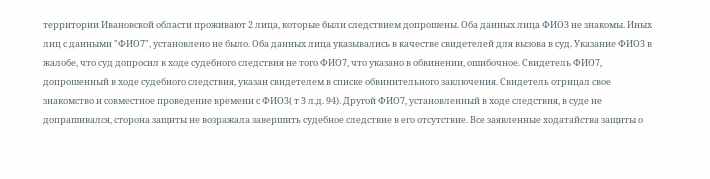территории Ивановской области проживают 2 лица, которые были следствием допрошены. Оба данных лица ФИО3 не знакомы. Иных лиц с данными "ФИО7", установлено не было. Оба данных лица указывались в качестве свидетелей для вызова в суд. Указание ФИО3 в жалобе, что суд допросил в ходе судебного следствия не того ФИО7, что указано в обвинении, ошибочное. Свидетель ФИО7, допрошенный в ходе судебного следствия, указан свидетелем в списке обвинительного заключения. Свидетель отрицал свое знакомство и совместное проведение времени с ФИО3( т 3 л.д. 94). Другой ФИО7, установленный в ходе следствия, в суде не допрашивался, сторона защиты не возражала завершить судебное следствие в его отсутствие. Все заявленные ходатайства защиты о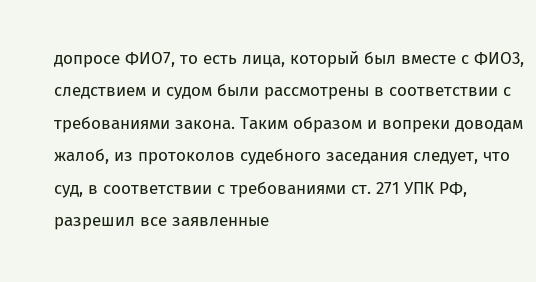допросе ФИО7, то есть лица, который был вместе с ФИО3, следствием и судом были рассмотрены в соответствии с требованиями закона. Таким образом и вопреки доводам жалоб, из протоколов судебного заседания следует, что суд, в соответствии с требованиями ст. 271 УПК РФ, разрешил все заявленные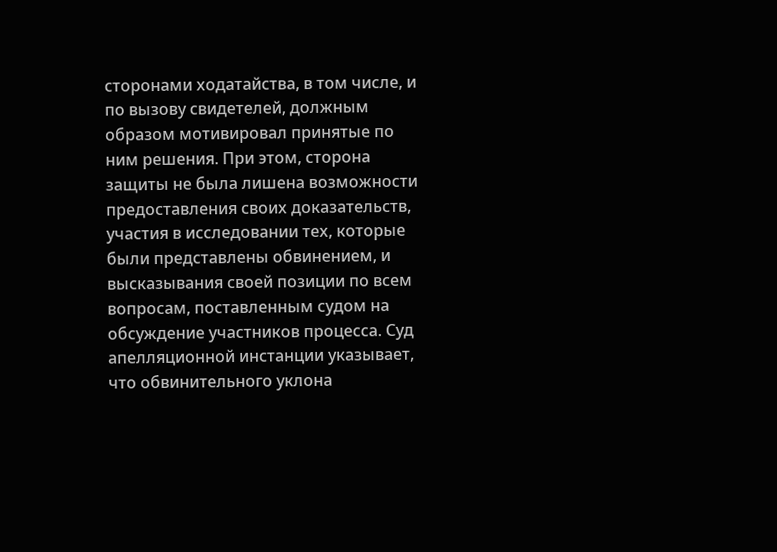сторонами ходатайства, в том числе, и по вызову свидетелей, должным образом мотивировал принятые по ним решения. При этом, сторона защиты не была лишена возможности предоставления своих доказательств, участия в исследовании тех, которые были представлены обвинением, и высказывания своей позиции по всем вопросам, поставленным судом на обсуждение участников процесса. Суд апелляционной инстанции указывает, что обвинительного уклона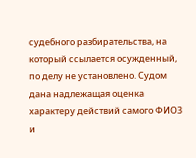судебного разбирательства, на который ссылается осужденный, по делу не установлено. Судом дана надлежащая оценка характеру действий самого ФИО3 и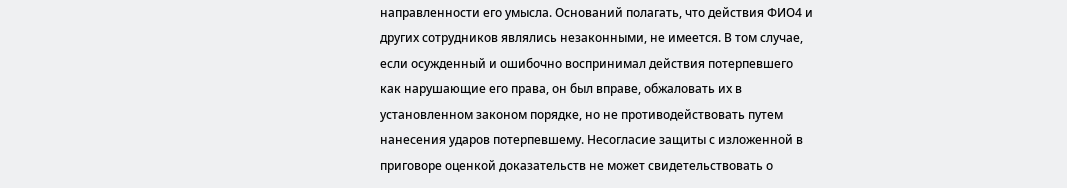направленности его умысла. Оснований полагать, что действия ФИО4 и других сотрудников являлись незаконными, не имеется. В том случае, если осужденный и ошибочно воспринимал действия потерпевшего как нарушающие его права, он был вправе, обжаловать их в установленном законом порядке, но не противодействовать путем нанесения ударов потерпевшему. Несогласие защиты с изложенной в приговоре оценкой доказательств не может свидетельствовать о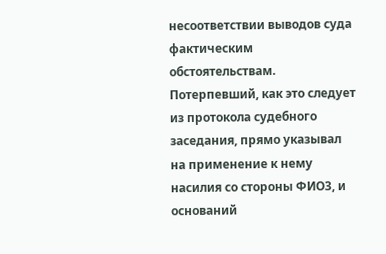несоответствии выводов суда фактическим обстоятельствам. Потерпевший, как это следует из протокола судебного заседания, прямо указывал на применение к нему насилия со стороны ФИО3, и оснований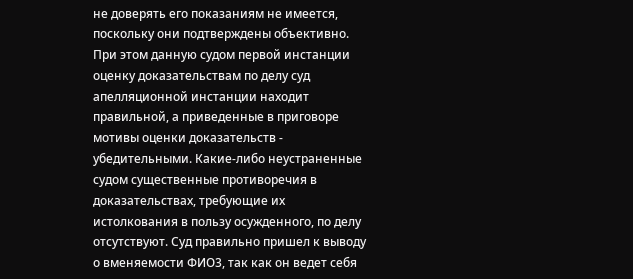не доверять его показаниям не имеется, поскольку они подтверждены объективно. При этом данную судом первой инстанции оценку доказательствам по делу суд апелляционной инстанции находит правильной, а приведенные в приговоре мотивы оценки доказательств - убедительными. Какие-либо неустраненные судом существенные противоречия в доказательствах, требующие их истолкования в пользу осужденного, по делу отсутствуют. Суд правильно пришел к выводу о вменяемости ФИО3, так как он ведет себя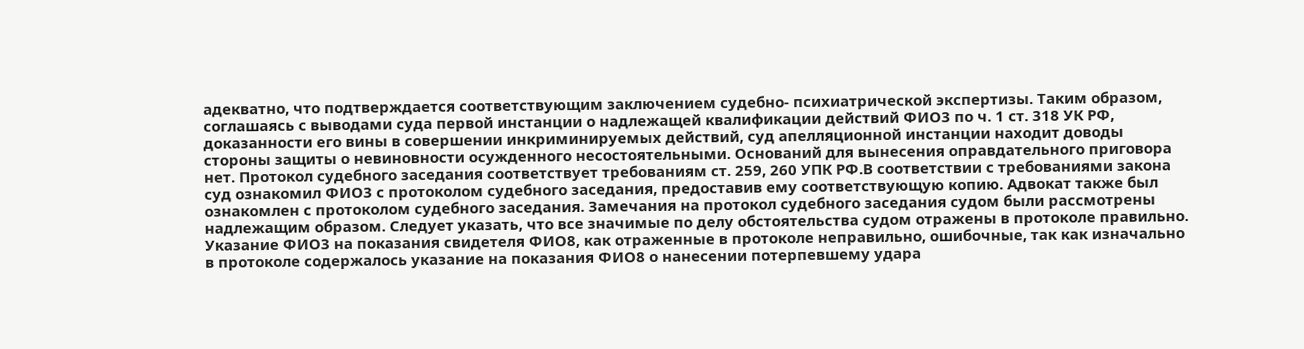адекватно, что подтверждается соответствующим заключением судебно- психиатрической экспертизы. Таким образом, соглашаясь с выводами суда первой инстанции о надлежащей квалификации действий ФИО3 по ч. 1 ст. 318 УК РФ, доказанности его вины в совершении инкриминируемых действий, суд апелляционной инстанции находит доводы стороны защиты о невиновности осужденного несостоятельными. Оснований для вынесения оправдательного приговора нет. Протокол судебного заседания соответствует требованиям ст. 259, 260 УПК РФ.В соответствии с требованиями закона суд ознакомил ФИО3 с протоколом судебного заседания, предоставив ему соответствующую копию. Адвокат также был ознакомлен с протоколом судебного заседания. Замечания на протокол судебного заседания судом были рассмотрены надлежащим образом. Следует указать, что все значимые по делу обстоятельства судом отражены в протоколе правильно. Указание ФИО3 на показания свидетеля ФИО8, как отраженные в протоколе неправильно, ошибочные, так как изначально в протоколе содержалось указание на показания ФИО8 о нанесении потерпевшему удара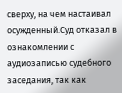сверху, на чем настаивал осужденный.Суд отказал в ознакомлении с аудиозаписью судебного заседания, так как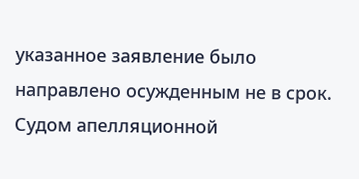указанное заявление было направлено осужденным не в срок. Судом апелляционной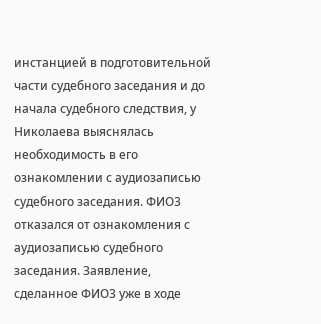инстанцией в подготовительной части судебного заседания и до начала судебного следствия, у Николаева выяснялась необходимость в его ознакомлении с аудиозаписью судебного заседания. ФИО3 отказался от ознакомления с аудиозаписью судебного заседания. Заявление, сделанное ФИО3 уже в ходе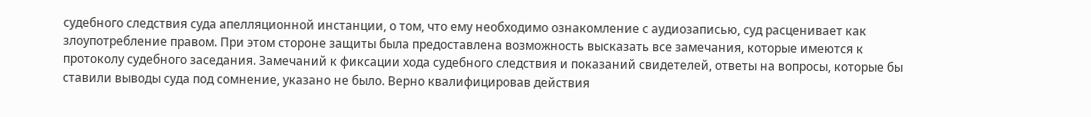судебного следствия суда апелляционной инстанции, о том, что ему необходимо ознакомление с аудиозаписью, суд расценивает как злоупотребление правом. При этом стороне защиты была предоставлена возможность высказать все замечания, которые имеются к протоколу судебного заседания. Замечаний к фиксации хода судебного следствия и показаний свидетелей, ответы на вопросы, которые бы ставили выводы суда под сомнение, указано не было. Верно квалифицировав действия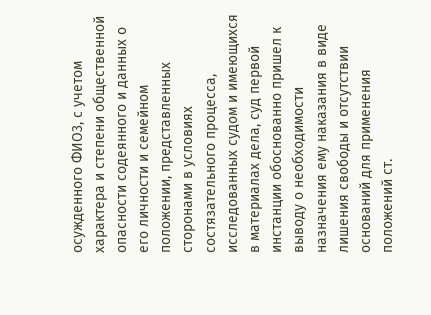осужденного ФИО3, с учетом характера и степени общественной опасности содеянного и данных о его личности и семейном положении, представленных сторонами в условиях состязательного процесса, исследованных судом и имеющихся в материалах дела, суд первой инстанции обоснованно пришел к выводу о необходимости назначения ему наказания в виде лишения свободы и отсутствии оснований для применения положений ст.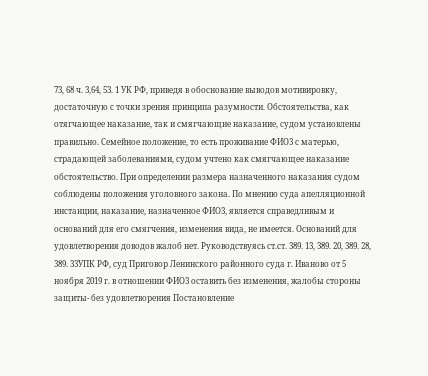73, 68 ч. 3,64, 53. 1 УК РФ, приведя в обоснование выводов мотивировку, достаточную с точки зрения принципа разумности. Обстоятельства, как отягчающее наказание, так и смягчающие наказание, судом установлены правильно. Семейное положение, то есть проживание ФИО3 с матерью, страдающей заболеваниями, судом учтено как смягчающее наказание обстоятельство. При определении размера назначенного наказания судом соблюдены положения уголовного закона. По мнению суда апелляционной инстанции, наказание, назначенное ФИО3, является справедливым и оснований для его смягчения, изменения вида, не имеется. Оснований для удовлетворения доводов жалоб нет. Руководствуясь ст.ст. 389. 13, 389. 20, 389. 28, 389. 33УПК РФ, суд Приговор Ленинского районного суда г. Иваново от 5 ноября 2019 г. в отношении ФИО3 оставить без изменения, жалобы стороны защиты- без удовлетворения Постановление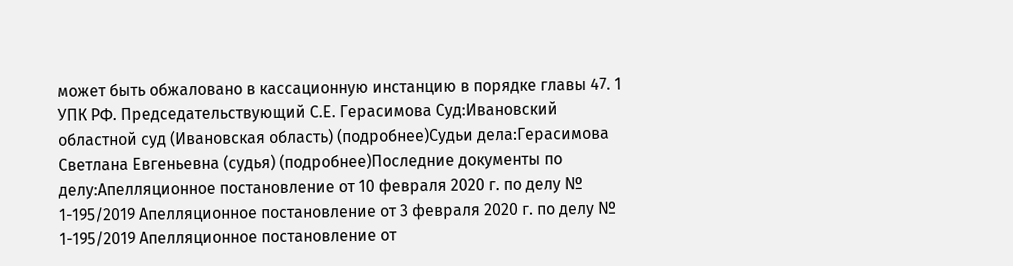может быть обжаловано в кассационную инстанцию в порядке главы 47. 1 УПК РФ. Председательствующий С.Е. Герасимова Суд:Ивановский областной суд (Ивановская область) (подробнее)Судьи дела:Герасимова Светлана Евгеньевна (судья) (подробнее)Последние документы по делу:Апелляционное постановление от 10 февраля 2020 г. по делу № 1-195/2019 Апелляционное постановление от 3 февраля 2020 г. по делу № 1-195/2019 Апелляционное постановление от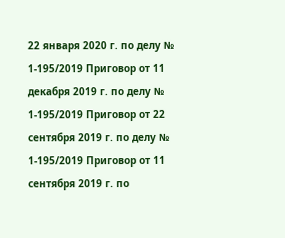22 января 2020 г. по делу № 1-195/2019 Приговор от 11 декабря 2019 г. по делу № 1-195/2019 Приговор от 22 сентября 2019 г. по делу № 1-195/2019 Приговор от 11 сентября 2019 г. по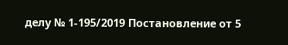делу № 1-195/2019 Постановление от 5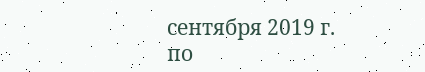сентября 2019 г. по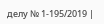делу № 1-195/2019 |